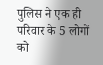पुलिस ने एक ही परिवार के 5 लोगों को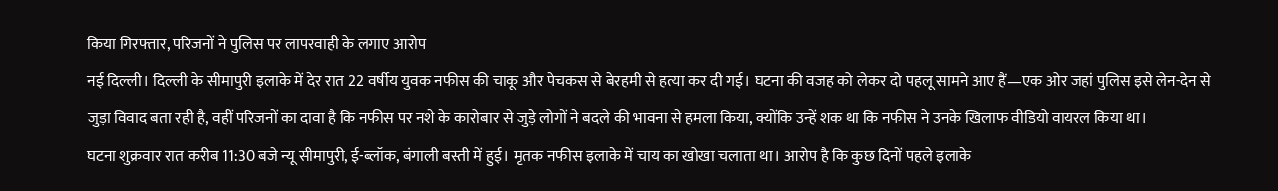किया गिरफ्तार, परिजनों ने पुलिस पर लापरवाही के लगाए आरोप
नई दिल्ली। दिल्ली के सीमापुरी इलाके में देर रात 22 वर्षीय युवक नफीस की चाकू और पेचकस से बेरहमी से हत्या कर दी गई। घटना की वजह को लेकर दो पहलू सामने आए हैं—एक ओर जहां पुलिस इसे लेन-देन से जुड़ा विवाद बता रही है, वहीं परिजनों का दावा है कि नफीस पर नशे के कारोबार से जुड़े लोगों ने बदले की भावना से हमला किया, क्योंकि उन्हें शक था कि नफीस ने उनके खिलाफ वीडियो वायरल किया था।
घटना शुक्रवार रात करीब 11:30 बजे न्यू सीमापुरी, ई-ब्लॉक, बंगाली बस्ती में हुई। मृतक नफीस इलाके में चाय का खोखा चलाता था। आरोप है कि कुछ दिनों पहले इलाके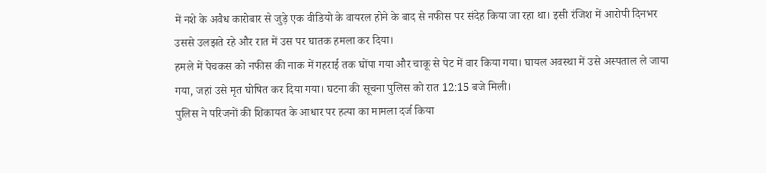में नशे के अवैध कारोबार से जुड़े एक वीडियो के वायरल होने के बाद से नफीस पर संदेह किया जा रहा था। इसी रंजिश में आरोपी दिनभर उससे उलझते रहे और रात में उस पर घातक हमला कर दिया।
हमले में पेचकस को नफीस की नाक में गहराई तक घोंपा गया और चाकू से पेट में वार किया गया। घायल अवस्था में उसे अस्पताल ले जाया गया, जहां उसे मृत घोषित कर दिया गया। घटना की सूचना पुलिस को रात 12:15 बजे मिली।
पुलिस ने परिजनों की शिकायत के आधार पर हत्या का मामला दर्ज किया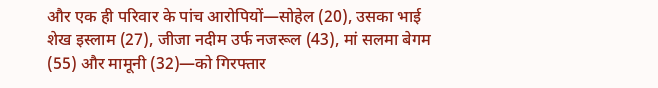और एक ही परिवार के पांच आरोपियों—सोहेल (20), उसका भाई शेख इस्लाम (27), जीजा नदीम उर्फ नजरूल (43), मां सलमा बेगम (55) और मामूनी (32)—को गिरफ्तार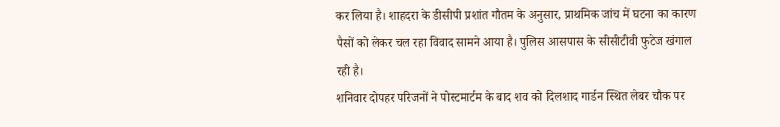कर लिया है। शाहदरा के डीसीपी प्रशांत गौतम के अनुसार, प्राथमिक जांच में घटना का कारण पैसों को लेकर चल रहा विवाद सामने आया है। पुलिस आसपास के सीसीटीवी फुटेज खंगाल रही है।
शनिवार दोपहर परिजनों ने पोस्टमार्टम के बाद शव को दिलशाद गार्डन स्थित लेबर चौक पर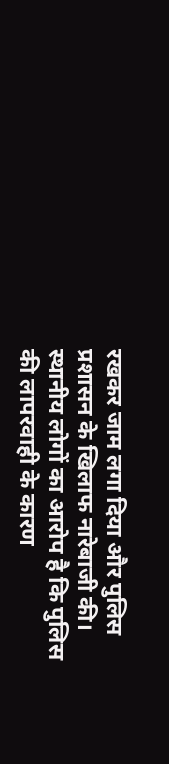रखकर जाम लगा दिया और पुलिस प्रशासन के खिलाफ नारेबाजी की। स्थानीय लोगों का आरोप है कि पुलिस की लापरवाही के कारण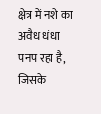क्षेत्र में नशे का अवैध धंधा पनप रहा है, जिसके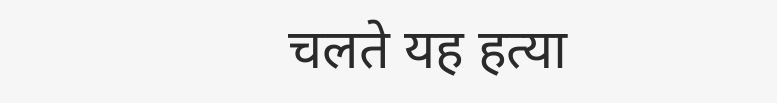चलते यह हत्या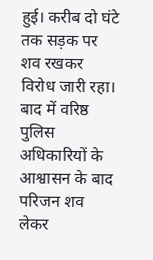हुई। करीब दो घंटे तक सड़क पर शव रखकर विरोध जारी रहा। बाद में वरिष्ठ पुलिस अधिकारियों के आश्वासन के बाद परिजन शव लेकर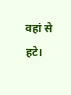वहां से हटे।